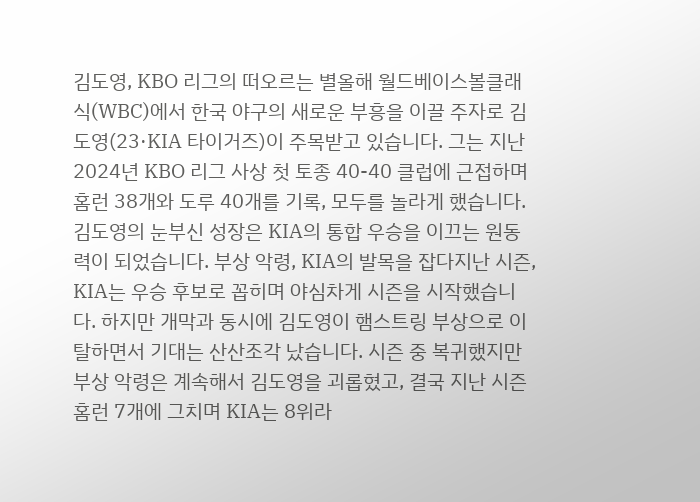김도영, KBO 리그의 떠오르는 별올해 월드베이스볼클래식(WBC)에서 한국 야구의 새로운 부흥을 이끌 주자로 김도영(23·KIA 타이거즈)이 주목받고 있습니다. 그는 지난 2024년 KBO 리그 사상 첫 토종 40-40 클럽에 근접하며 홈런 38개와 도루 40개를 기록, 모두를 놀라게 했습니다. 김도영의 눈부신 성장은 KIA의 통합 우승을 이끄는 원동력이 되었습니다. 부상 악령, KIA의 발목을 잡다지난 시즌, KIA는 우승 후보로 꼽히며 야심차게 시즌을 시작했습니다. 하지만 개막과 동시에 김도영이 햄스트링 부상으로 이탈하면서 기대는 산산조각 났습니다. 시즌 중 복귀했지만 부상 악령은 계속해서 김도영을 괴롭혔고, 결국 지난 시즌 홈런 7개에 그치며 KIA는 8위라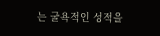는 굴욕적인 성적을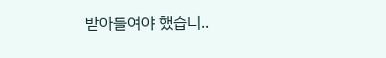받아들여야 했습니..